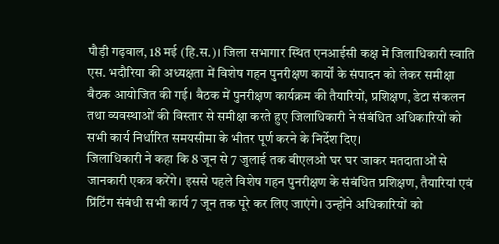पौड़ी गढ़वाल, 18 मई (हि.स.)। जिला सभागार स्थित एनआईसी कक्ष में जिलाधिकारी स्वाति एस. भदौरिया की अध्यक्षता में विशेष गहन पुनरीक्षण कार्यों के संपादन को लेकर समीक्षा बैठक आयोजित की गई। बैठक में पुनरीक्षण कार्यक्रम की तैयारियों, प्रशिक्षण, डेटा संकलन तथा व्यवस्थाओं की विस्तार से समीक्षा करते हुए जिलाधिकारी ने संबंधित अधिकारियों को सभी कार्य निर्धारित समयसीमा के भीतर पूर्ण करने के निर्देश दिए।
जिलाधिकारी ने कहा कि 8 जून से 7 जुलाई तक बीएलओ घर घर जाकर मतदाताओं से जानकारी एकत्र करेंगे। इससे पहले विशेष गहन पुनरीक्षण के संबंधित प्रशिक्षण, तैयारियां एवं प्रिंटिंग संबंधी सभी कार्य 7 जून तक पूरे कर लिए जाएंगे। उन्होंने अधिकारियों को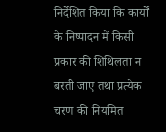निर्देशित किया कि कार्यों के निष्पादन में किसी प्रकार की शिथिलता न बरती जाए तथा प्रत्येक चरण की नियमित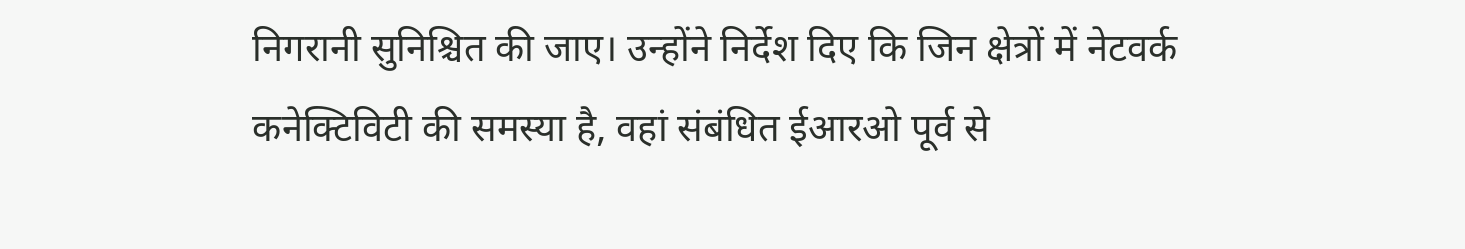निगरानी सुनिश्चित की जाए। उन्होंने निर्देश दिए कि जिन क्षेत्रों में नेटवर्क कनेक्टिविटी की समस्या है, वहां संबंधित ईआरओ पूर्व से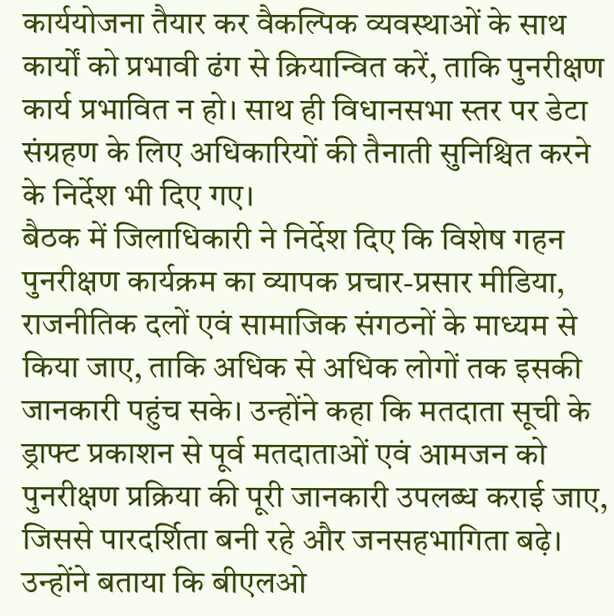कार्ययोजना तैयार कर वैकल्पिक व्यवस्थाओं के साथ कार्यों को प्रभावी ढंग से क्रियान्वित करें, ताकि पुनरीक्षण कार्य प्रभावित न हो। साथ ही विधानसभा स्तर पर डेटा संग्रहण के लिए अधिकारियों की तैनाती सुनिश्चित करने के निर्देश भी दिए गए।
बैठक में जिलाधिकारी ने निर्देश दिए कि विशेष गहन पुनरीक्षण कार्यक्रम का व्यापक प्रचार-प्रसार मीडिया, राजनीतिक दलों एवं सामाजिक संगठनों के माध्यम से किया जाए, ताकि अधिक से अधिक लोगों तक इसकी जानकारी पहुंच सके। उन्होंने कहा कि मतदाता सूची के ड्राफ्ट प्रकाशन से पूर्व मतदाताओं एवं आमजन को पुनरीक्षण प्रक्रिया की पूरी जानकारी उपलब्ध कराई जाए, जिससे पारदर्शिता बनी रहे और जनसहभागिता बढ़े। उन्होंने बताया कि बीएलओ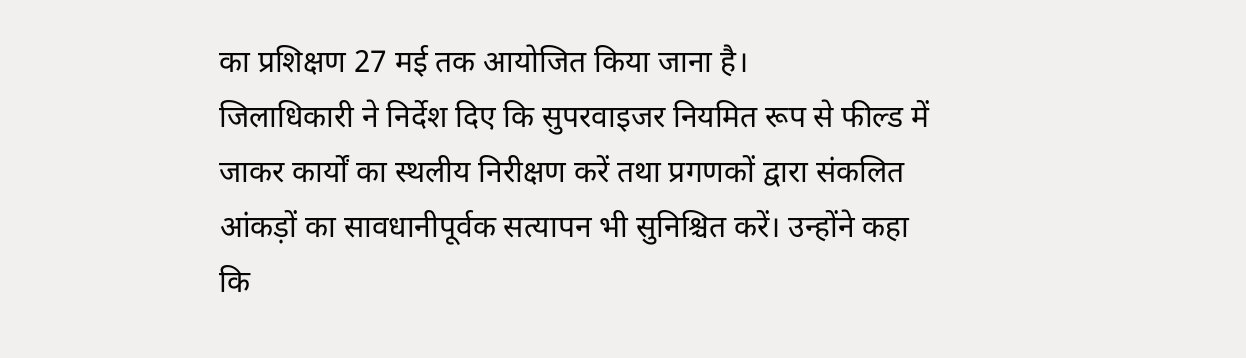का प्रशिक्षण 27 मई तक आयोजित किया जाना है।
जिलाधिकारी ने निर्देश दिए कि सुपरवाइजर नियमित रूप से फील्ड में जाकर कार्यों का स्थलीय निरीक्षण करें तथा प्रगणकों द्वारा संकलित आंकड़ों का सावधानीपूर्वक सत्यापन भी सुनिश्चित करें। उन्होंने कहा कि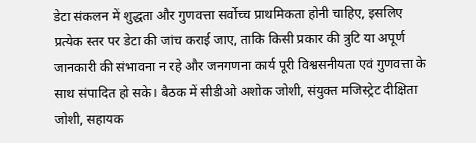डेटा संकलन में शुद्धता और गुणवत्ता सर्वोच्च प्राथमिकता होनी चाहिए, इसलिए प्रत्येक स्तर पर डेटा की जांच कराई जाए, ताकि किसी प्रकार की त्रुटि या अपूर्ण जानकारी की संभावना न रहे और जनगणना कार्य पूरी विश्वसनीयता एवं गुणवत्ता के साथ संपादित हो सके। बैठक में सीडीओ अशोक जोशी, संयुक्त मजिस्ट्रेट दीक्षिता जोशी, सहायक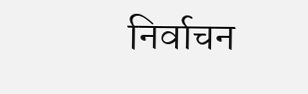निर्वाचन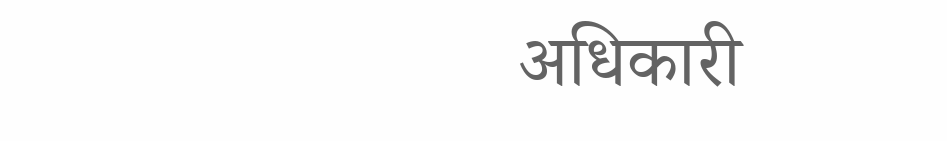अधिकारी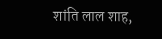शांति लाल शाह,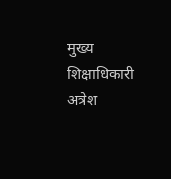मुख्य शिक्षाधिकारी अत्रेश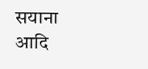सयाना आदि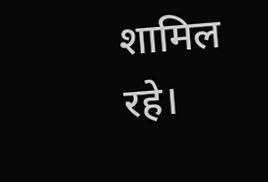शामिल रहे।